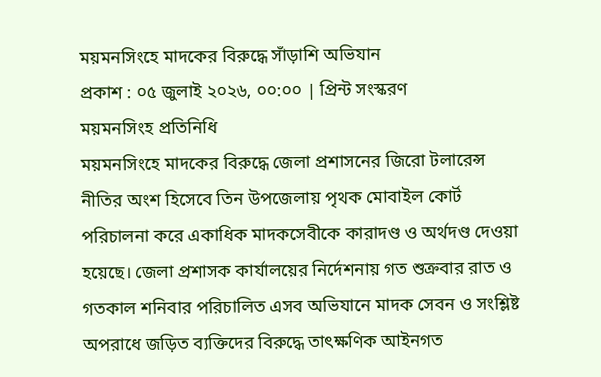ময়মনসিংহে মাদকের বিরুদ্ধে সাঁড়াশি অভিযান
প্রকাশ : ০৫ জুলাই ২০২৬, ০০:০০ | প্রিন্ট সংস্করণ
ময়মনসিংহ প্রতিনিধি
ময়মনসিংহে মাদকের বিরুদ্ধে জেলা প্রশাসনের জিরো টলারেন্স নীতির অংশ হিসেবে তিন উপজেলায় পৃথক মোবাইল কোর্ট পরিচালনা করে একাধিক মাদকসেবীকে কারাদণ্ড ও অর্থদণ্ড দেওয়া হয়েছে। জেলা প্রশাসক কার্যালয়ের নির্দেশনায় গত শুক্রবার রাত ও গতকাল শনিবার পরিচালিত এসব অভিযানে মাদক সেবন ও সংশ্লিষ্ট অপরাধে জড়িত ব্যক্তিদের বিরুদ্ধে তাৎক্ষণিক আইনগত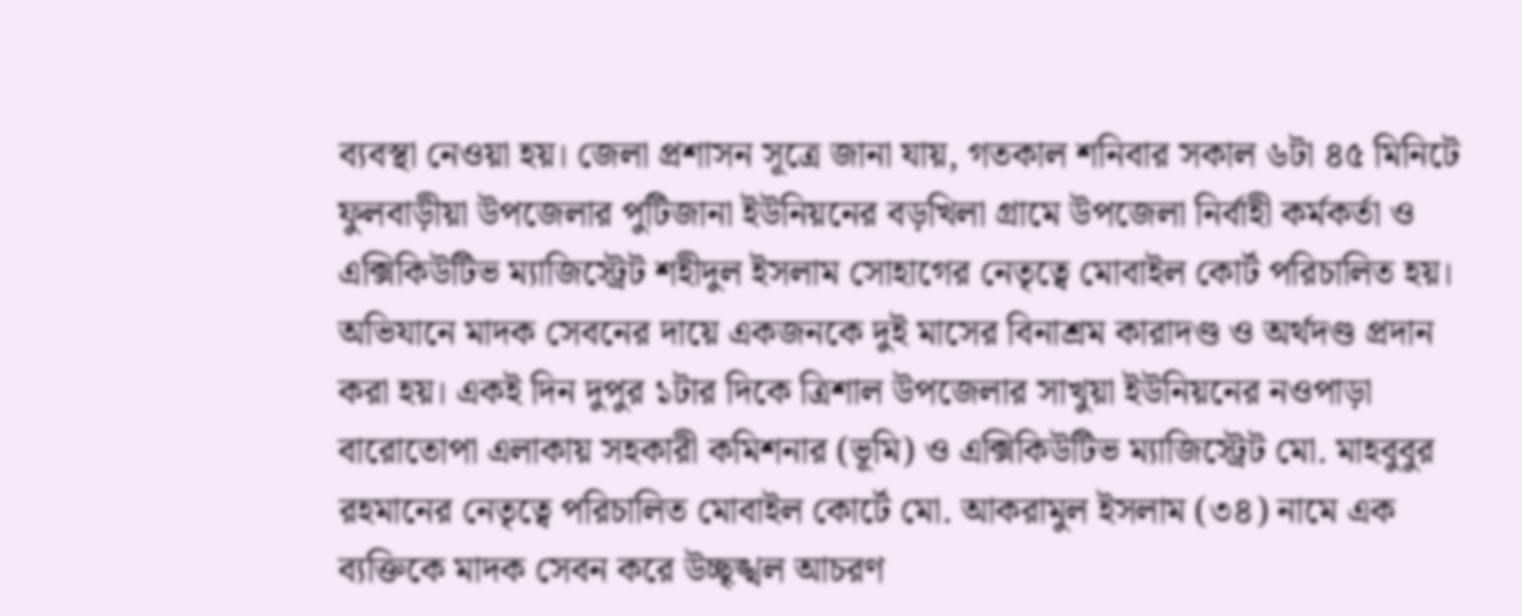ব্যবস্থা নেওয়া হয়। জেলা প্রশাসন সূত্রে জানা যায়, গতকাল শনিবার সকাল ৬টা ৪৫ মিনিটে ফুলবাড়ীয়া উপজেলার পুটিজানা ইউনিয়নের বড়খিলা গ্রামে উপজেলা নির্বাহী কর্মকর্তা ও এক্সিকিউটিভ ম্যাজিস্ট্রেট শহীদুল ইসলাম সোহাগের নেতৃত্বে মোবাইল কোর্ট পরিচালিত হয়। অভিযানে মাদক সেবনের দায়ে একজনকে দুই মাসের বিনাশ্রম কারাদণ্ড ও অর্থদণ্ড প্রদান করা হয়। একই দিন দুপুর ১টার দিকে ত্রিশাল উপজেলার সাখুয়া ইউনিয়নের নওপাড়া বারোতোপা এলাকায় সহকারী কমিশনার (ভূমি) ও এক্সিকিউটিভ ম্যাজিস্ট্রেট মো. মাহবুবুর রহমানের নেতৃত্বে পরিচালিত মোবাইল কোর্টে মো. আকরামুল ইসলাম (৩৪) নামে এক ব্যক্তিকে মাদক সেবন করে উচ্ছৃঙ্খল আচরণ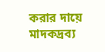করার দায়ে মাদকদ্রব্য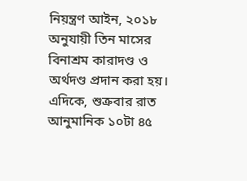নিয়ন্ত্রণ আইন, ২০১৮ অনুযায়ী তিন মাসের বিনাশ্রম কারাদণ্ড ও অর্থদণ্ড প্রদান করা হয়।
এদিকে, শুক্রবার রাত আনুমানিক ১০টা ৪৫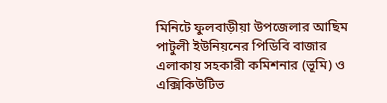মিনিটে ফুলবাড়ীয়া উপজেলার আছিম পাটুলী ইউনিয়নের পিডিবি বাজার এলাকায় সহকারী কমিশনার (ভূমি) ও এক্সিকিউটিভ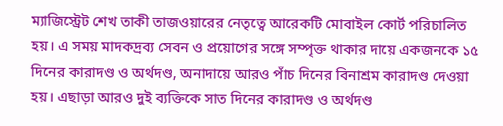ম্যাজিস্ট্রেট শেখ তাকী তাজওয়ারের নেতৃত্বে আরেকটি মোবাইল কোর্ট পরিচালিত হয়। এ সময় মাদকদ্রব্য সেবন ও প্রয়োগের সঙ্গে সম্পৃক্ত থাকার দায়ে একজনকে ১৫ দিনের কারাদণ্ড ও অর্থদণ্ড, অনাদায়ে আরও পাঁচ দিনের বিনাশ্রম কারাদণ্ড দেওয়া হয়। এছাড়া আরও দুই ব্যক্তিকে সাত দিনের কারাদণ্ড ও অর্থদণ্ড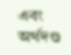এবং অর্থদণ্ড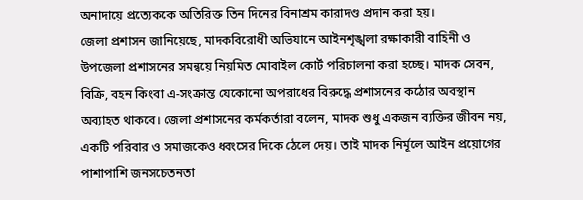অনাদায়ে প্রত্যেককে অতিরিক্ত তিন দিনের বিনাশ্রম কারাদণ্ড প্রদান করা হয়।
জেলা প্রশাসন জানিয়েছে, মাদকবিরোধী অভিযানে আইনশৃঙ্খলা রক্ষাকারী বাহিনী ও উপজেলা প্রশাসনের সমন্বয়ে নিয়মিত মোবাইল কোর্ট পরিচালনা করা হচ্ছে। মাদক সেবন, বিক্রি, বহন কিংবা এ-সংক্রান্ত যেকোনো অপরাধের বিরুদ্ধে প্রশাসনের কঠোর অবস্থান অব্যাহত থাকবে। জেলা প্রশাসনের কর্মকর্তারা বলেন, মাদক শুধু একজন ব্যক্তির জীবন নয়, একটি পরিবার ও সমাজকেও ধ্বংসের দিকে ঠেলে দেয়। তাই মাদক নির্মূলে আইন প্রয়োগের পাশাপাশি জনসচেতনতা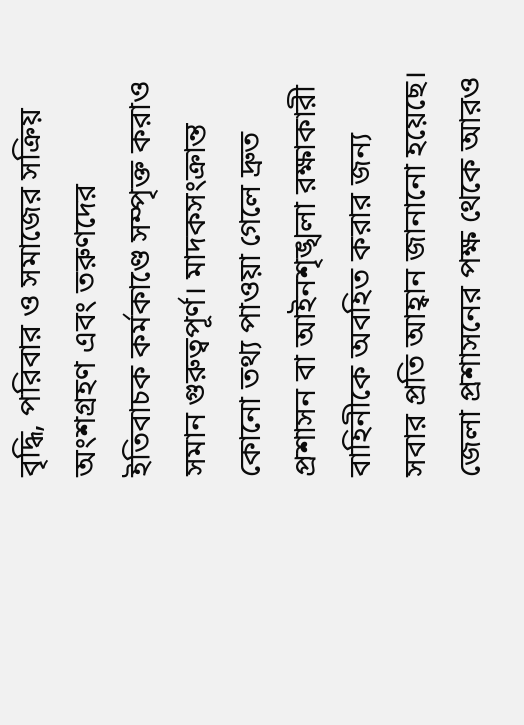বৃদ্ধি, পরিবার ও সমাজের সক্রিয় অংশগ্রহণ এবং তরুণদের ইতিবাচক কর্মকাণ্ডে সম্পৃক্ত করাও সমান গুরুত্বপূর্ণ। মাদকসংক্রান্ত কোনো তথ্য পাওয়া গেলে দ্রুত প্রশাসন বা আইনশৃঙ্খলা রক্ষাকারী বাহিনীকে অবহিত করার জন্য সবার প্রতি আহ্বান জানানো হয়েছে। জেলা প্রশাসনের পক্ষ থেকে আরও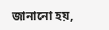জানানো হয়,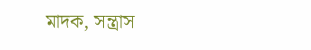মাদক, সন্ত্রাস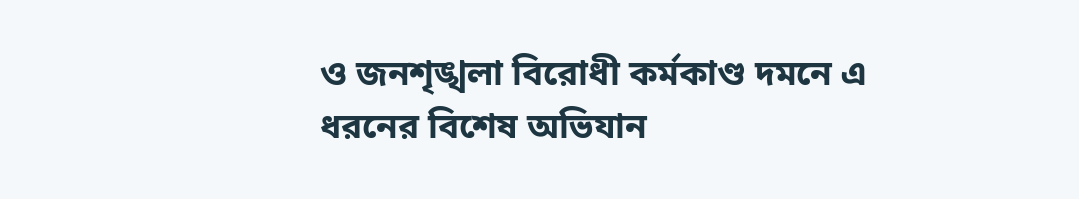ও জনশৃঙ্খলা বিরোধী কর্মকাণ্ড দমনে এ ধরনের বিশেষ অভিযান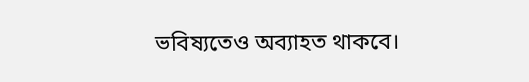ভবিষ্যতেও অব্যাহত থাকবে।